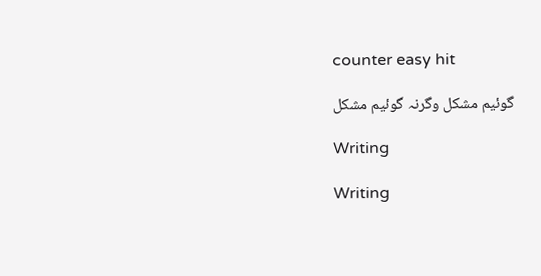counter easy hit

گوئیم مشکل وگرنہ گوئیم مشکل

Writing

Writing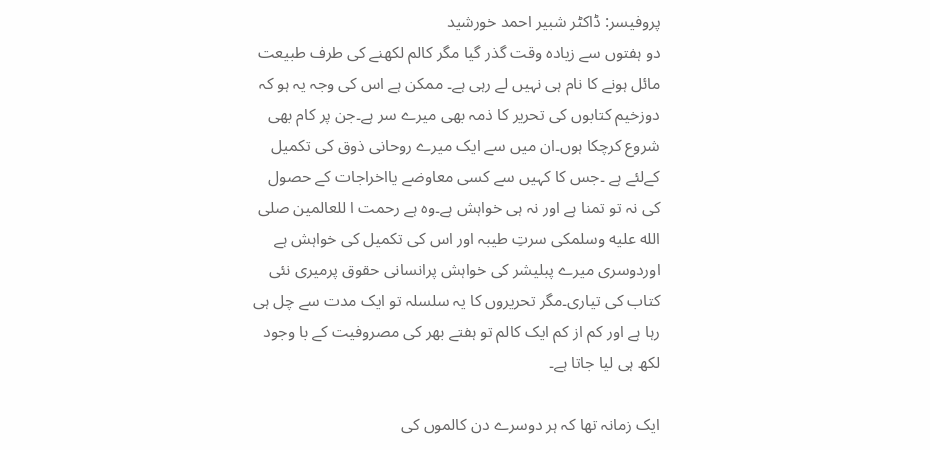پروفیسر: ڈاکٹر شبیر احمد خورشید
دو ہفتوں سے زیادہ وقت گذر گیا مگر کالم لکھنے کی طرف طبیعت مائل ہونے کا نام ہی نہیں لے رہی ہے۔ ممکن ہے اس کی وجہ یہ ہو کہ دوزخیم کتابوں کی تحریر کا ذمہ بھی میرے سر ہے۔جن پر کام بھی شروع کرچکا ہوں۔ان میں سے ایک میرے روحانی ذوق کی تکمیل کےلئے ہے ۔جس کا کہیں سے کسی معاوضے یااخراجات کے حصول کی نہ تو تمنا ہے اور نہ ہی خواہش ہے۔وہ ہے رحمت ا للعالمین صلى الله عليه وسلمکی سرتِ طیبہ اور اس کی تکمیل کی خواہش ہے اوردوسری میرے پبلیشر کی خواہش پرانسانی حقوق پرمیری نئی کتاب کی تیاری۔مگر تحریروں کا یہ سلسلہ تو ایک مدت سے چل ہی رہا ہے اور کم از کم ایک کالم تو ہفتے بھر کی مصروفیت کے با وجود لکھ ہی لیا جاتا ہے۔

ایک زمانہ تھا کہ ہر دوسرے دن کالموں کی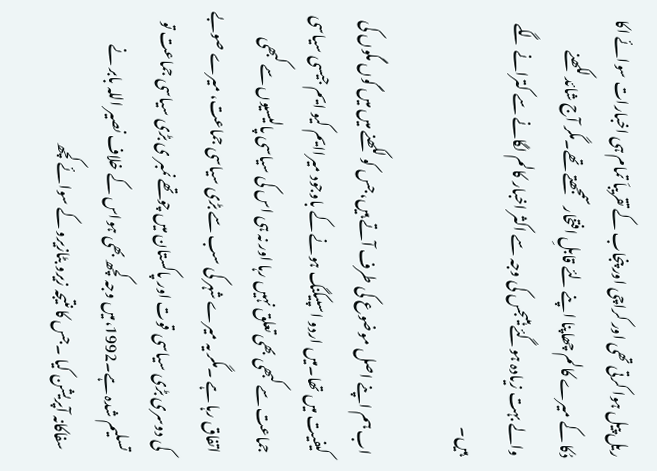ریل پیل ہوا کرتی تھی اور کراچی اور پنجاب کے تقریباَ تمام ہی اخبارات سوائے اکا دُکا کے میرے کالم چھاپنا اپنے لئے قابلِ افتخار سمجھتے تھے۔مگر آج شائد لکھنے والے بہت زیادہ ہوگئے ہیںجس کی وجہ سے اکثر اخبار کالم لگانے سے کترانے لگے ہیں۔

اب ہم اپنے اصل موضوع کی طرف آتے ہیں،جس کو لکھنے میں میں گوں مگوں کی کیفیت میں تھا۔میں اردو اسپیکنگ ہونے کے باوجود میراایم کیو ایم جیسی سیاسی جماعت سے کبھی بھی تعلق نہیں رہا اور نہ ہی اس کی سیاسی پالیسیوں سے کبھی اتفاق رہا ہے ۔مگر یہ میرے شہر کی سب سے بڑی سیاسی جماعت، میرے صوبے کی دوسری بڑی سیاسی قوت اور پاکستان میں چوتھے نمبر ی بڑی سیاسی جماعت تو تسلیم شدہ ہے۔1992،میں وجہ کچھ بھی ہواس کے خلاف نصیر اللہ بابر نے سفاکانہ آپریشن کیا ۔جس کا نتیجہ زیرو بٹازیرو کے سوائے کچھ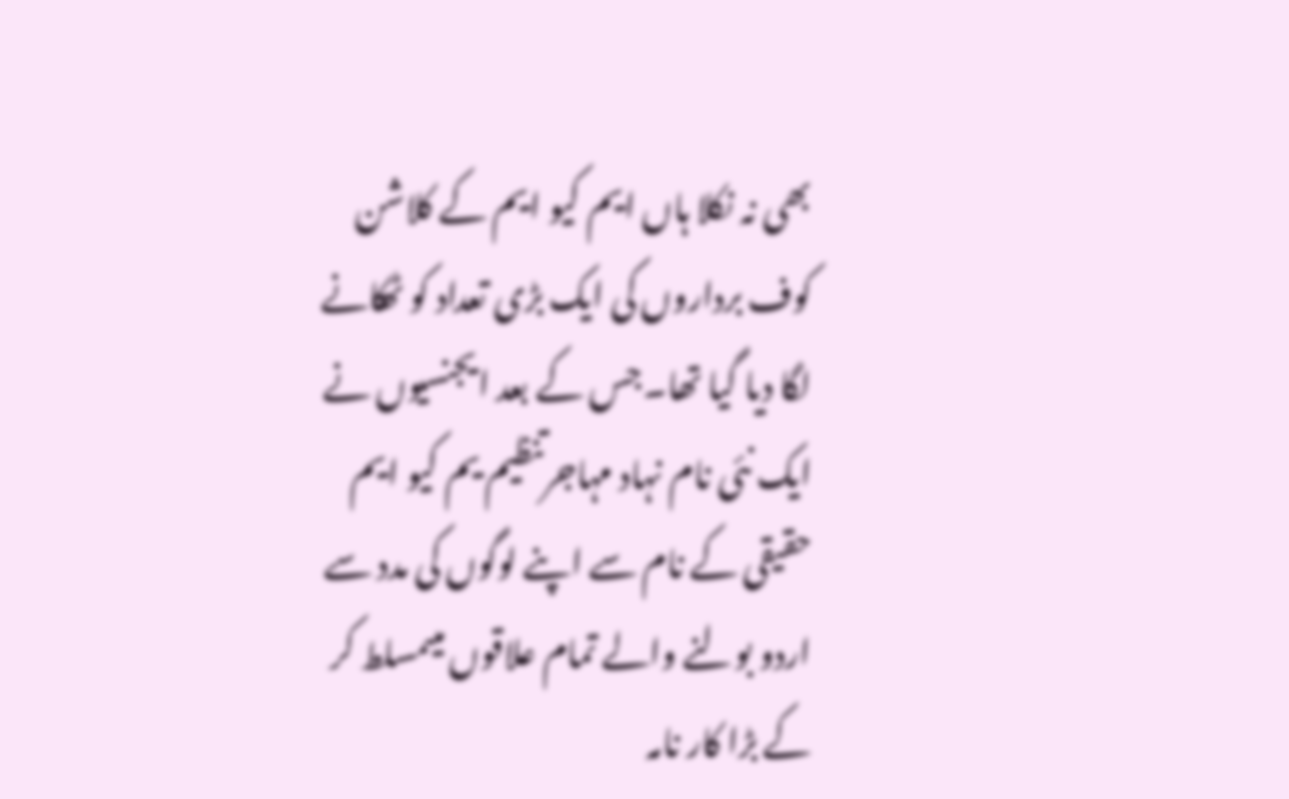بھی نہ نکلا ہاں ایم کیو ایم کے کلاشن کوف برداروں کی ایک بڑی تعداد کو ٹھکانے لگا دیا گیا تھا۔جس کے بعد ایجنسیوں نے ایک نئی نام نہاد مہاجرتنظیم یم کیو ایم حقیقی کے نام سے اپنے لوگوں کی مدد سے اردو بولنے والے تمام علاقوں میںمسلط کر کے بڑا کار نامہ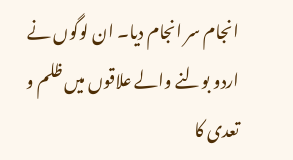انجام سر انجام دیا۔ ان لوگوں نے اردو بولنے والے علاقوں میں ظلم و تعدی کا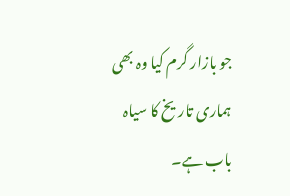جو بازار گرم کیا وہ بھی ہماری تاریخ کا سیاہ باب ہے۔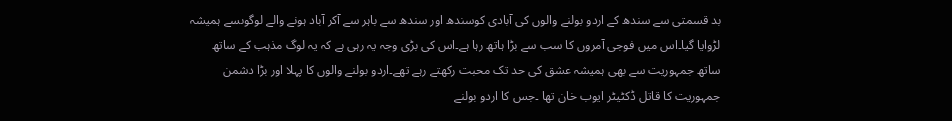بد قسمتی سے سندھ کے اردو بولنے والوں کی آبادی کوسندھ اور سندھ سے باہر سے آکر آباد ہونے والے لوگوںسے ہمیشہ لڑوایا گیا۔اس میں فوجی آمروں کا سب سے بڑا ہاتھ رہا ہے۔اس کی بڑی وجہ یہ رہی ہے کہ یہ لوگ مذہب کے ساتھ ساتھ جمہوریت سے بھی ہمیشہ عشق کی حد تک محبت رکھتے رہے تھے۔اردو بولنے والوں کا پہلا اور بڑا دشمن جمہوریت کا قاتل ڈکٹیٹر ایوب خان تھا ۔جس کا اردو بولنے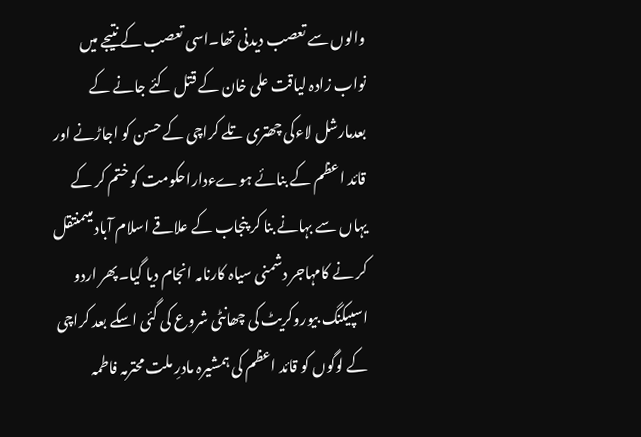والوں سے تعصب دیدنی تھا۔اسی تعصب کے نتیجے میں نواب زادہ لیاقت علی خان کے قتل کئے جانے کے بعدمارشل لاءکی چھتری تلے کراچی کے حسن کو اجاڑنے اور قائد اعظم کے بنائے ہوےءداراحکومت کو ختم کر کے یہاں سے بہانے بنا کر پنجاب کے علاقے اسلام آباد میںمنتقل کر نے کامہاجر دشمنی سیاہ کارنامہ انجام دیا گیا۔پھر اردو اسپیکنگ بیوروکریٹ کی چھانٹی شروع کی گئی اسکے بعد کراچی کے لوگوں کو قائد اعظم کی ہمشیرہ مادرِ ملت محترمہ فاطمہ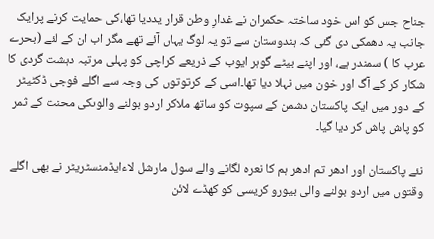جناح جس کو اس خود ساختہ حکمران نے غدارِ وطن قرار یددیا تھا،کی حمایت کرنے پرایک جانب یہ دھمکی دی گئی کہ ہندوستان سے تو یہ لوگ یہاں آئے تھے مگر اب ان کے لئے (بحرے عرب کا ) سمندر ہے، اور اپنے بیٹے گوہر ایوب کے ذریعے کراچی کو پہلی مرتبہ دہشت گردی کا شکار کر کے آگ اور خون میں نہلا دیا تھا۔اسی کے کرتوتوں کی وجہ سے اگلے فوجی ڈکٹیٹر کے دور میں ایک پاکستان دشمن کے سپوت کو ساتھ ملاکر اردو بولنے والوںکی محنت کے ثمر کو پاش پاش کر دیا گیا۔

نئے پاکستان اور ادھر تم ادھر ہم کا نعرہ لگانے والے سول مارشل لاءایڈمنسٹریٹر نے بھی اگلے وقتوں میں اردو بولنے والی بیورو کریسی کو کھڈے لائن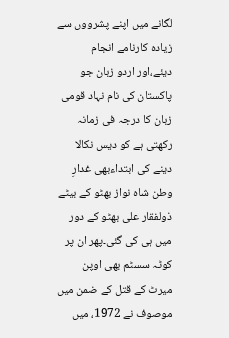لگانے میں اپنے پشرووں سے زیادہ کارنامے انجام دیئے،اور اردو زبان جو پاکستان کی نام نہاد قومی زبان کا درجہ فی زمانہ رکھتی ہے کو دیس نکالا دینے کی ابتداءبھی غدارِ وطن شاہ نواز بھٹو کے بیٹے ذولفقار علی بھٹو کے دور میں ہی کی گئی۔پھر ان پر کوٹہ سسٹم بھی اوپن میرٹ کے قتل کے ضمن میں موصوف نے 1972، میں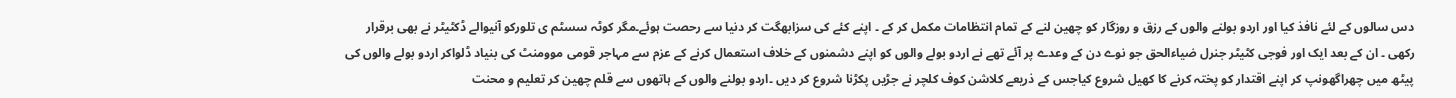دس سالوں کے لئے نافذ کیا اور اردو بولنے والوں کے رزق و روزگار کو چھین لنے کے تمام انتظامات مکمل کر کے ۔ اپنے کئے کی سزابھگت کر دنیا سے رحصت ہوئے۔مگر کوٹہ سسٹم ی تلورکو آنیوالے ڈکٹیٹر نے بھی برقرار رکھی ۔ ان کے بعد ایک اور فوجی کٹیٹر جنرل ضیاءالحق جو نوے دن کے وعدے پر آئے تھے نے اردو بولے والوں کو اپنے دشمنوں کے خلاف استعمال کرنے کے عزم سے مہاجر قومی موومنٹ کی بنیاد ڈلواکر اردو بولے والوں کی پیٹھ میں چھراگھونپ کر اپنے اقتدار کو پختہ کرنے کا کھیل شروع کیاجس کے ذریعے کلاشن کوف کلچر نے جڑیں پکڑنا شروع کر دیں ۔اردو بولنے والوں کے ہاتھوں سے قلم چھین کر تعلیم و محنت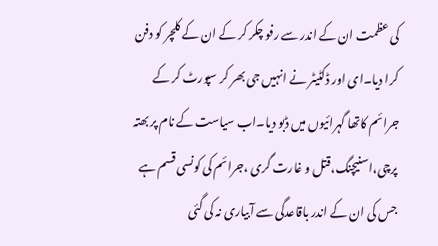کی عظمت ان کے اندر سے رفو چکر کر کے ان کے کلچر کو دفن کرا دیا۔ای اور ڈکٹیٹر نے انہیں جی بھر کر سپورٹ کر کے جرائم کاتھا گہرائیوں میں ڈبو دیا۔اب سیاست کے نام پر بھتہ پرچی،اسنیچنگ،قتل و غارت گری ،جرائم کی کونسی قسم ہے جس کی ان کے اندر باقاعدگی سے آبیاری نہ کی گئی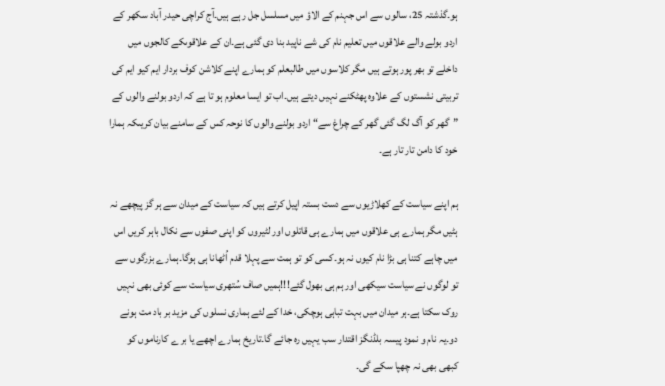ہو۔گذشتہ 25، سالوں سے اس جہنم کے الاؤ میں مسلسل جل رہے ہیں۔آج کراچی حیدر آباد سکھر کے اردو بولے والے علاقوں میں تعلیم نام کی شے ناپید بنا دی گئی ہے۔ان کے علاقوںکے کالجوں میں داخلے تو بھر پور ہوتے ہیں مگر کلاسوں میں طالبعلم کو ہمارے اپنے کلاشن کوف بردار ایم کیو ایم کی تربیتی نشستوں کے علاوہ پھٹکنے نہیں دیتے ہیں۔اب تو ایسا معلوم ہو تا ہے کہ اردو بولنے والوں کے ”گھر کو آگ لگ گئی گھر کے چراغ سے“ اردو بولنے والوں کا نوحہ کس کے سامنے بیان کریںکہ ہمارا خود کا دامن تار تار ہے۔

ہم اپنے سیاست کے کھلاڑیوں سے دست بستہ اپیل کرتے ہیں کہ سیاست کے میدان سے ہر گز پیچھے نہ ہٹیں مگر ہمارے ہی علاقوں میں ہمارے ہی قاتلوں اور لٹیروں کو اپنی صفوں سے نکال باہر کریں اس میں چاہے کتنا ہی بڑا نام کیوں نہ ہو۔کسی کو تو ہمت سے پہلا قدم اُٹھانا ہی ہوگا۔ہمارے بزرگوں سے تو لوگوں نے سیاست سیکھی اور ہم ہی بھول گئے!!!ہمیں صاف سُتھری سیاست سے کوئی بھی نہیں روک سکتا ہے۔ہر میدان میں بہت تباہی ہوچکی، خدا کے لئے ہماری نسلوں کی مزید بر باد مت ہونے دو۔یہ نام و نمود پیسہ بلڈنگز اقتدار سب یہیں رہ جائے گا۔تاریخ ہمارے اچھے یا بر ے کارناموں کو کبھی بھی نہ چھپا سکے گی۔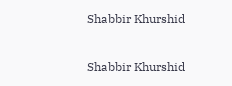Shabbir Khurshid

Shabbir Khurshid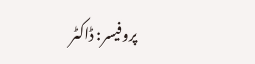پروفیسر: ڈاکٹر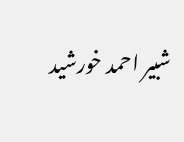شبیر احمد خورشید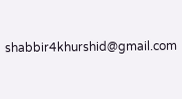shabbir4khurshid@gmail.com